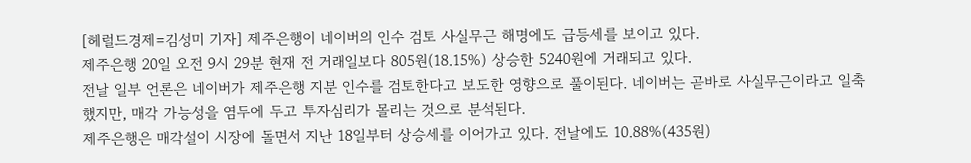[헤럴드경제=김성미 기자] 제주은행이 네이버의 인수 검토 사실무근 해명에도 급등세를 보이고 있다.
제주은행 20일 오전 9시 29분 현재 전 거래일보다 805원(18.15%) 상승한 5240원에 거래되고 있다.
전날 일부 언론은 네이버가 제주은행 지분 인수를 검토한다고 보도한 영향으로 풀이된다. 네이버는 곧바로 사실무근이라고 일축했지만, 매각 가능성을 염두에 두고 투자심리가 몰리는 것으로 분석된다.
제주은행은 매각설이 시장에 돌면서 지난 18일부터 상승세를 이어가고 있다. 전날에도 10.88%(435원)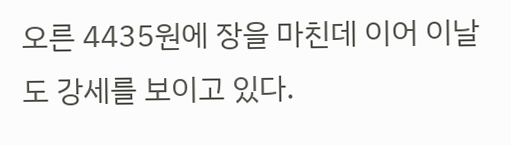오른 4435원에 장을 마친데 이어 이날도 강세를 보이고 있다.